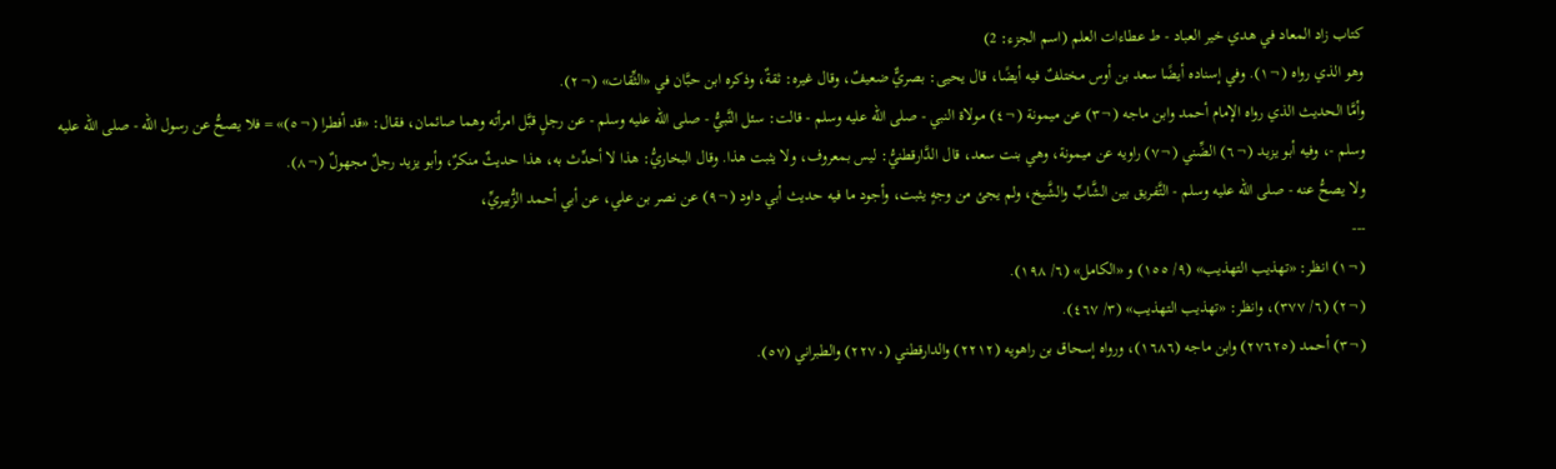كتاب زاد المعاد في هدي خير العباد - ط عطاءات العلم (اسم الجزء: 2)
وهو الذي رواه (¬١). وفي إسناده أيضًا سعد بن أوس مختلفٌ فيه أيضًا، قال يحيى: بصريٌّ ضعيفٌ، وقال غيره: ثقةٌ، وذكره ابن حبَّان في «الثِّقات» (¬٢).
وأمَّا الحديث الذي رواه الإمام أحمد وابن ماجه (¬٣) عن ميمونة (¬٤) مولاة النبي - صلى الله عليه وسلم - قالت: سئل النَّبيُّ - صلى الله عليه وسلم - عن رجلٍ قبَّل امرأته وهما صائمان، فقال: «قد أفطرا (¬٥)» = فلا يصحُّ عن رسول الله - صلى الله عليه وسلم -، وفيه أبو يزيد (¬٦) الضِّني (¬٧) راويه عن ميمونة، وهي بنت سعد، قال الدَّارقطنيُّ: ليس بمعروف، ولا يثبت هذا. وقال البخاريُّ: هذا لا أحدِّث به، هذا حديثٌ منكرٌ، وأبو يزيد رجلٌ مجهولٌ (¬٨).
ولا يصحُّ عنه - صلى الله عليه وسلم - التَّفريق بين الشَّابِّ والشَّيخ، ولم يجئ من وجهٍ يثبت، وأجود ما فيه حديث أبي داود (¬٩) عن نصر بن علي، عن أبي أحمد الزُّبيريِّ،
---
(¬١) انظر: «تهذيب التهذيب» (٩/ ١٥٥) و «الكامل» (٦/ ١٩٨).
(¬٢) (٦/ ٣٧٧)، وانظر: «تهذيب التهذيب» (٣/ ٤٦٧).
(¬٣) أحمد (٢٧٦٢٥) وابن ماجه (١٦٨٦)، ورواه إسحاق بن راهويه (٢٢١٢) والدارقطني (٢٢٧٠) والطبراني (٥٧).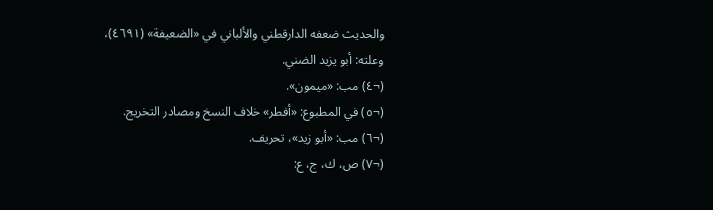والحديث ضعفه الدارقطني والألباني في «الضعيفة» (٤٦٩١)، وعلته: أبو يزيد الضني.
(¬٤) مب: «ميمون».
(¬٥) في المطبوع: «أفطر» خلاف النسخ ومصادر التخريج.
(¬٦) مب: «أبو زيد»، تحريف.
(¬٧) ص، ك، ج، ع: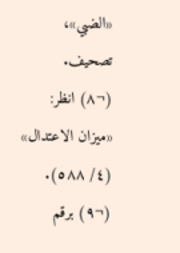«الضبي»، تصحيف.
(¬٨) انظر: «ميزان الاعتدال» (٤/ ٥٨٨).
(¬٩) برقم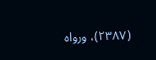(٢٣٨٧)، ورواه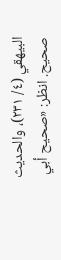البيهقي (٤/ ٢٣١)، والحديث صحيح. انظر: «صحيح أبي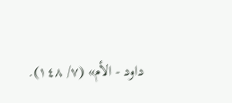داود - الأم» (٧/ ١٤٨).